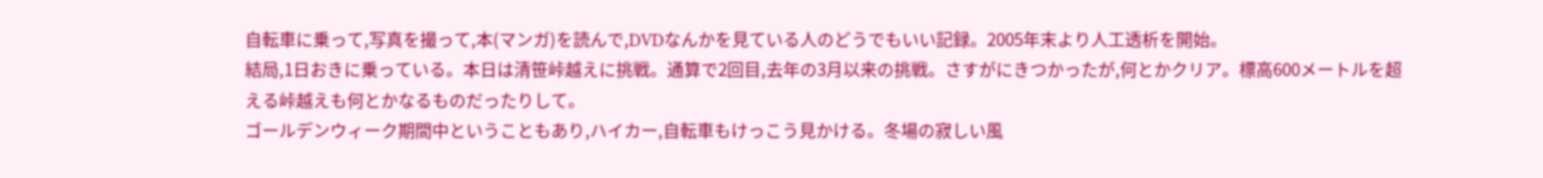自転車に乗って,写真を撮って,本(マンガ)を読んで,DVDなんかを見ている人のどうでもいい記録。2005年末より人工透析を開始。
結局,1日おきに乗っている。本日は清笹峠越えに挑戦。通算で2回目,去年の3月以来の挑戦。さすがにきつかったが,何とかクリア。標高600メートルを超える峠越えも何とかなるものだったりして。
ゴールデンウィーク期間中ということもあり,ハイカー,自転車もけっこう見かける。冬場の寂しい風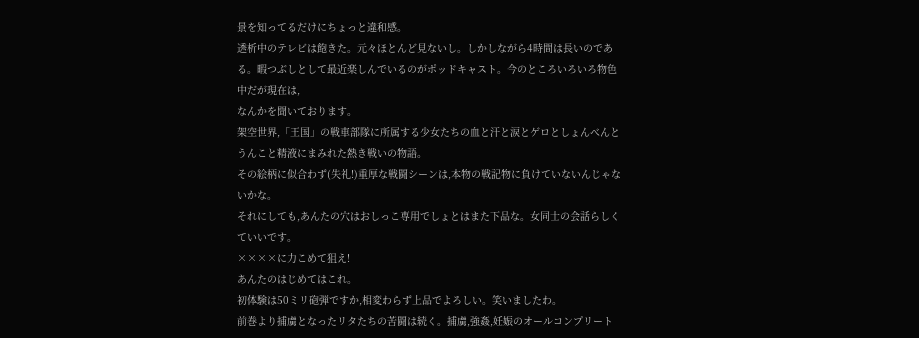景を知ってるだけにちょっと違和感。
透析中のテレビは飽きた。元々ほとんど見ないし。しかしながら4時間は長いのである。暇つぶしとして最近楽しんでいるのがポッドキャスト。今のところいろいろ物色中だが現在は,
なんかを聞いております。
架空世界,「王国」の戦車部隊に所属する少女たちの血と汗と涙とゲロとしょんべんとうんこと精液にまみれた熱き戦いの物語。
その絵柄に似合わず(失礼!)重厚な戦闘シーンは,本物の戦記物に負けていないんじゃないかな。
それにしても,あんたの穴はおしっこ専用でしょとはまた下品な。女同士の会話らしくていいです。
××××に力こめて狙え!
あんたのはじめてはこれ。
初体験は50ミリ砲弾ですか,相変わらず上品でよろしい。笑いましたわ。
前巻より捕虜となったリタたちの苦闘は続く。捕虜,強姦,妊娠のオールコンプリート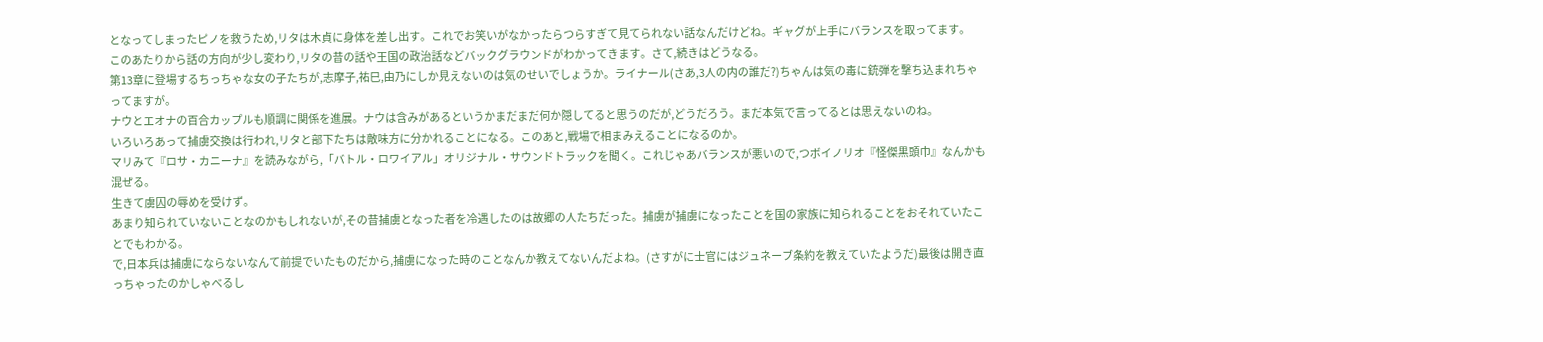となってしまったピノを救うため,リタは木貞に身体を差し出す。これでお笑いがなかったらつらすぎて見てられない話なんだけどね。ギャグが上手にバランスを取ってます。
このあたりから話の方向が少し変わり,リタの昔の話や王国の政治話などバックグラウンドがわかってきます。さて,続きはどうなる。
第13章に登場するちっちゃな女の子たちが,志摩子,祐巳,由乃にしか見えないのは気のせいでしょうか。ライナール(さあ,3人の内の誰だ?)ちゃんは気の毒に銃弾を撃ち込まれちゃってますが。
ナウとエオナの百合カップルも順調に関係を進展。ナウは含みがあるというかまだまだ何か隠してると思うのだが,どうだろう。まだ本気で言ってるとは思えないのね。
いろいろあって捕虜交換は行われ,リタと部下たちは敵味方に分かれることになる。このあと,戦場で相まみえることになるのか。
マリみて『ロサ・カニーナ』を読みながら,「バトル・ロワイアル」オリジナル・サウンドトラックを聞く。これじゃあバランスが悪いので,つボイノリオ『怪傑黒頭巾』なんかも混ぜる。
生きて虜囚の辱めを受けず。
あまり知られていないことなのかもしれないが,その昔捕虜となった者を冷遇したのは故郷の人たちだった。捕虜が捕虜になったことを国の家族に知られることをおそれていたことでもわかる。
で,日本兵は捕虜にならないなんて前提でいたものだから,捕虜になった時のことなんか教えてないんだよね。(さすがに士官にはジュネーブ条約を教えていたようだ)最後は開き直っちゃったのかしゃべるし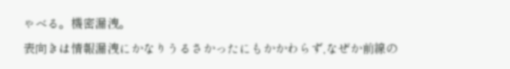ゃべる。機密漏洩。
表向きは情報漏洩にかなりうるさかったにもかかわらず,なぜか前線の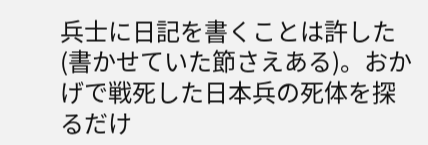兵士に日記を書くことは許した(書かせていた節さえある)。おかげで戦死した日本兵の死体を探るだけ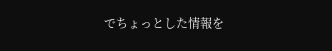でちょっとした情報を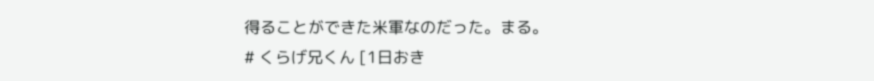得ることができた米軍なのだった。まる。
# くらげ兄くん [1日おき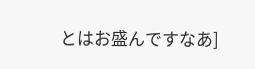とはお盛んですなあ]